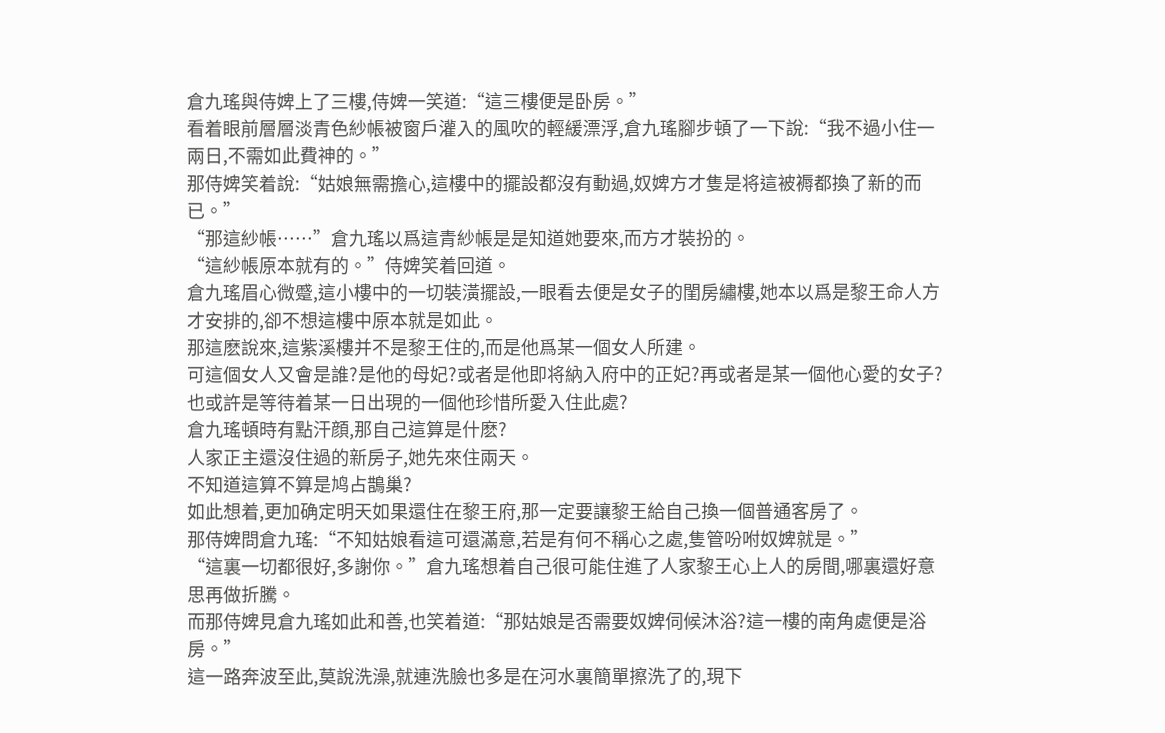倉九瑤與侍婢上了三樓,侍婢一笑道:“這三樓便是卧房。”
看着眼前層層淡青色紗帳被窗戶灌入的風吹的輕緩漂浮,倉九瑤腳步頓了一下說:“我不過小住一兩日,不需如此費神的。”
那侍婢笑着說:“姑娘無需擔心,這樓中的擺設都沒有動過,奴婢方才隻是将這被褥都換了新的而已。”
“那這紗帳……”倉九瑤以爲這青紗帳是是知道她要來,而方才裝扮的。
“這紗帳原本就有的。”侍婢笑着回道。
倉九瑤眉心微蹙,這小樓中的一切裝潢擺設,一眼看去便是女子的閨房繡樓,她本以爲是黎王命人方才安排的,卻不想這樓中原本就是如此。
那這麽說來,這紫溪樓并不是黎王住的,而是他爲某一個女人所建。
可這個女人又會是誰?是他的母妃?或者是他即将納入府中的正妃?再或者是某一個他心愛的女子?也或許是等待着某一日出現的一個他珍惜所愛入住此處?
倉九瑤頓時有點汗顔,那自己這算是什麽?
人家正主還沒住過的新房子,她先來住兩天。
不知道這算不算是鸠占鵲巢?
如此想着,更加确定明天如果還住在黎王府,那一定要讓黎王給自己換一個普通客房了。
那侍婢問倉九瑤:“不知姑娘看這可還滿意,若是有何不稱心之處,隻管吩咐奴婢就是。”
“這裏一切都很好,多謝你。”倉九瑤想着自己很可能住進了人家黎王心上人的房間,哪裏還好意思再做折騰。
而那侍婢見倉九瑤如此和善,也笑着道:“那姑娘是否需要奴婢伺候沐浴?這一樓的南角處便是浴房。”
這一路奔波至此,莫說洗澡,就連洗臉也多是在河水裏簡單擦洗了的,現下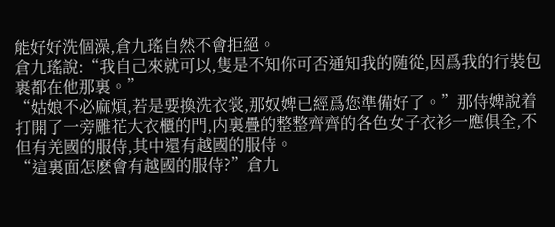能好好洗個澡,倉九瑤自然不會拒絕。
倉九瑤說:“我自己來就可以,隻是不知你可否通知我的随從,因爲我的行裝包裹都在他那裏。”
“姑娘不必麻煩,若是要換洗衣裳,那奴婢已經爲您準備好了。”那侍婢說着打開了一旁雕花大衣櫃的門,内裏疊的整整齊齊的各色女子衣衫一應俱全,不但有羌國的服侍,其中還有越國的服侍。
“這裏面怎麽會有越國的服侍?”倉九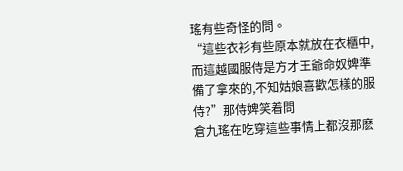瑤有些奇怪的問。
“這些衣衫有些原本就放在衣櫃中,而這越國服侍是方才王爺命奴婢準備了拿來的,不知姑娘喜歡怎樣的服侍?”那侍婢笑着問
倉九瑤在吃穿這些事情上都沒那麽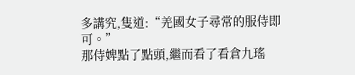多講究,隻道:“羌國女子尋常的服侍即可。”
那侍婢點了點頭,繼而看了看倉九瑤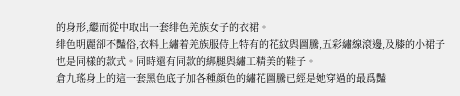的身形,繼而從中取出一套绯色羌族女子的衣裙。
绯色明麗卻不豔俗,衣料上繡着羌族服侍上特有的花紋與圖騰,五彩繡線滾邊,及膝的小裙子也是同樣的款式。同時還有同款的綁腿與繡工精美的鞋子。
倉九瑤身上的這一套黑色底子加各種顔色的繡花圖騰已經是她穿過的最爲豔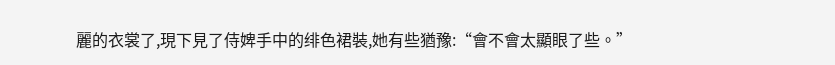麗的衣裳了,現下見了侍婢手中的绯色裙裝,她有些猶豫:“會不會太顯眼了些。”